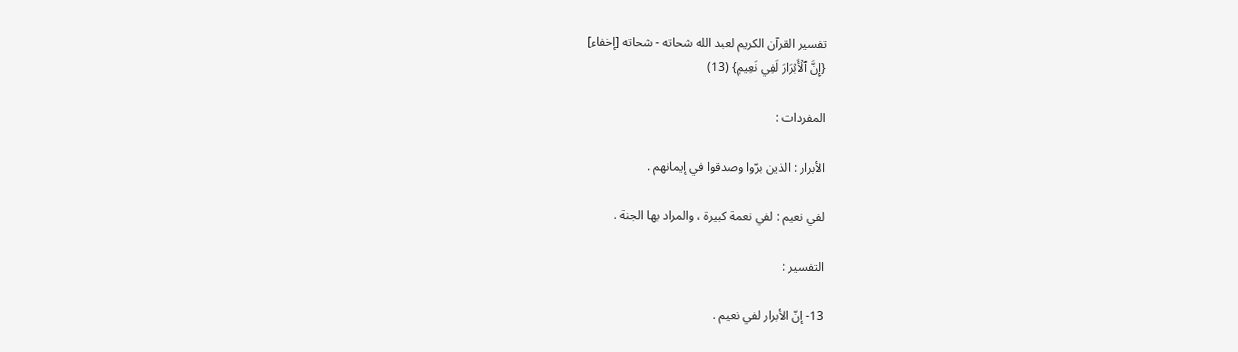تفسير القرآن الكريم لعبد الله شحاته - شحاته [إخفاء]
{إِنَّ ٱلۡأَبۡرَارَ لَفِي نَعِيمٖ} (13)

المفردات :

الأبرار : الذين برّوا وصدقوا في إيمانهم .

لفي نعيم : لفي نعمة كبيرة ، والمراد بها الجنة .

التفسير :

13- إنّ الأبرار لفي نعيم .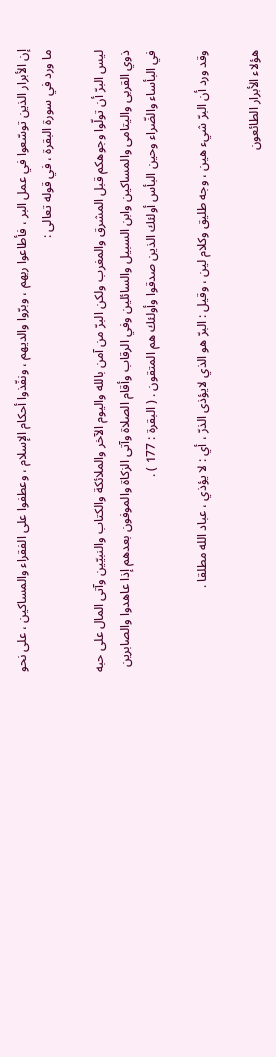إن الأبرار الذين توسّعوا في عمل البر ، فأطاعوا ربهم ، وبرّوا والديهم ، ونفّذوا أحكام الإسلام ، وعطفوا على الفقراء والمساكين ، على نحو ما ورد في سورة البقرة ، في قوله تعالى :

ليس البرّ أن تولّوا وجوهكم قبل المشرق والمغرب ولكن البرّ من آمن بالله واليوم الآخر والملائكة والكتاب والنبيّين وآتى المال على حبه ذوي القربى واليتامى والمساكين وابن السبيل والسائلين وفي الرقاب وأقام الصلاة وآتى الزكاة والموفون بعدهم إذا عاهدوا والصابرين في البأساء والضّراء وحين البأس أولئك الذين صدقوا وأولئك هم المتقون . ( البقرة : 177 ) .

وقد ورد أن البرّ شيء هين ، وجه طليق وكلام لين ، وقيل : البرّ هو الذي لايؤذى الذرّ ، أي : لا يؤذي ، عباد الله مطلقا .

هؤلاء الأبرار الطائعون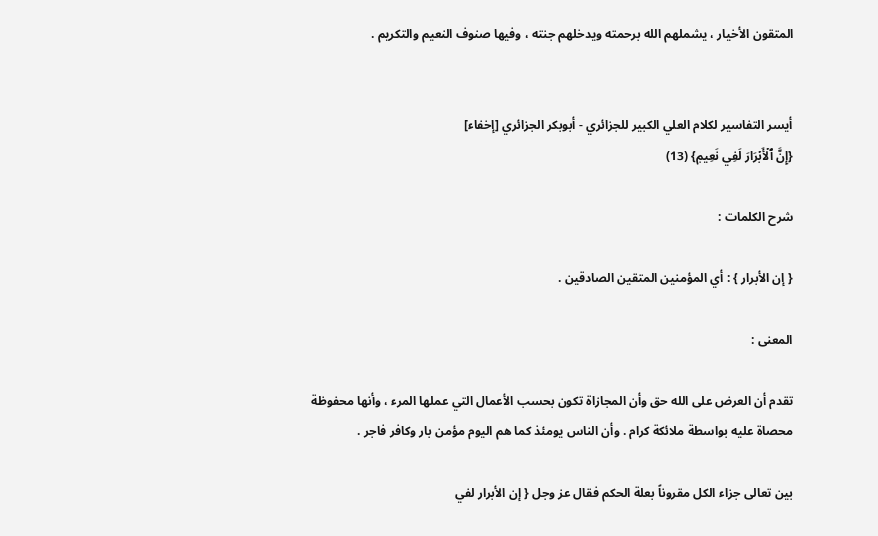المتقون الأخيار ، يشملهم الله برحمته ويدخلهم جنته ، وفيها صنوف النعيم والتكريم .


أيسر التفاسير لكلام العلي الكبير للجزائري - أبوبكر الجزائري [إخفاء]
{إِنَّ ٱلۡأَبۡرَارَ لَفِي نَعِيمٖ} (13)

شرح الكلمات :

{ إن الأبرار } : أي المؤمنين المتقين الصادقين .

المعنى :

تقدم أن العرض على الله حق وأن المجازاة تكون بحسب الأعمال التي عملها المرء ، وأنها محفوظة محصاة عليه بواسطة ملائكة كرام . وأن الناس يومئذ كما هم اليوم مؤمن بار وكافر فاجر .

بين تعالى جزاء الكل مقروناً بعلة الحكم فقال عز وجل { إن الأبرار لفي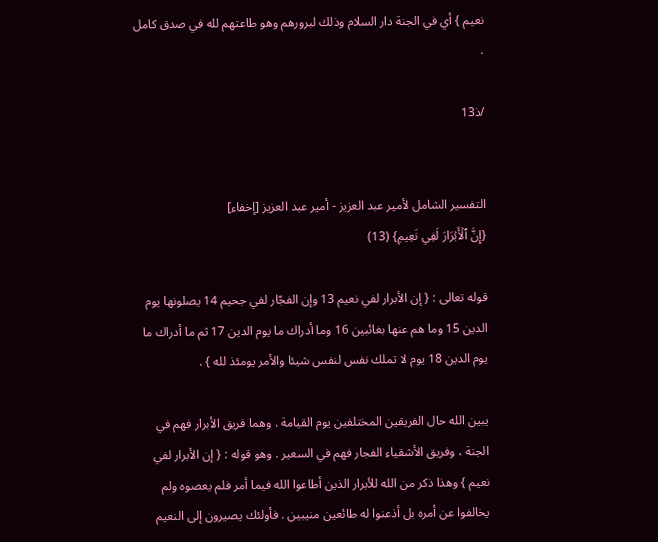نعيم } أي في الجنة دار السلام وذلك لبرورهم وهو طاعتهم لله في صدق كامل .

/ذ13


التفسير الشامل لأمير عبد العزيز - أمير عبد العزيز [إخفاء]
{إِنَّ ٱلۡأَبۡرَارَ لَفِي نَعِيمٖ} (13)

قوله تعالى : { إن الأبرار لفي نعيم 13 وإن الفجّار لفي جحيم 14 يصلونها يوم الدين 15 وما هم عنها بغائبين 16 وما أدراك ما يوم الدين 17 ثم ما أدراك ما يوم الدين 18 يوم لا تملك نفس لنفس شيئا والأمر يومئذ لله } .

يبين الله حال الفريقين المختلفين يوم القيامة . وهما فريق الأبرار فهم في الجنة ، وفريق الأشقياء الفجار فهم في السعير . وهو قوله : { إن الأبرار لفي نعيم } وهذا ذكر من الله للأبرار الذين أطاعوا الله فيما أمر فلم يعصوه ولم يخالفوا عن أمره بل أذعنوا له طائعين منيبين . فأولئك يصيرون إلى النعيم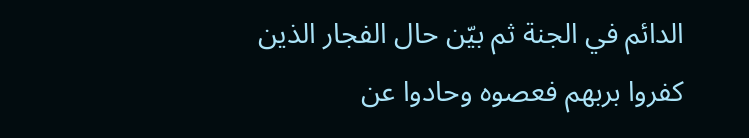الدائم في الجنة ثم بيّن حال الفجار الذين كفروا بربهم فعصوه وحادوا عن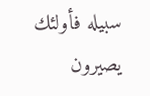سبيله فأولئك يصيرون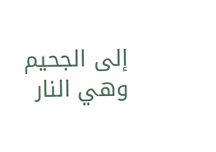إلى الجحيم وهي النار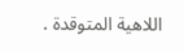اللاهية المتوقدة .